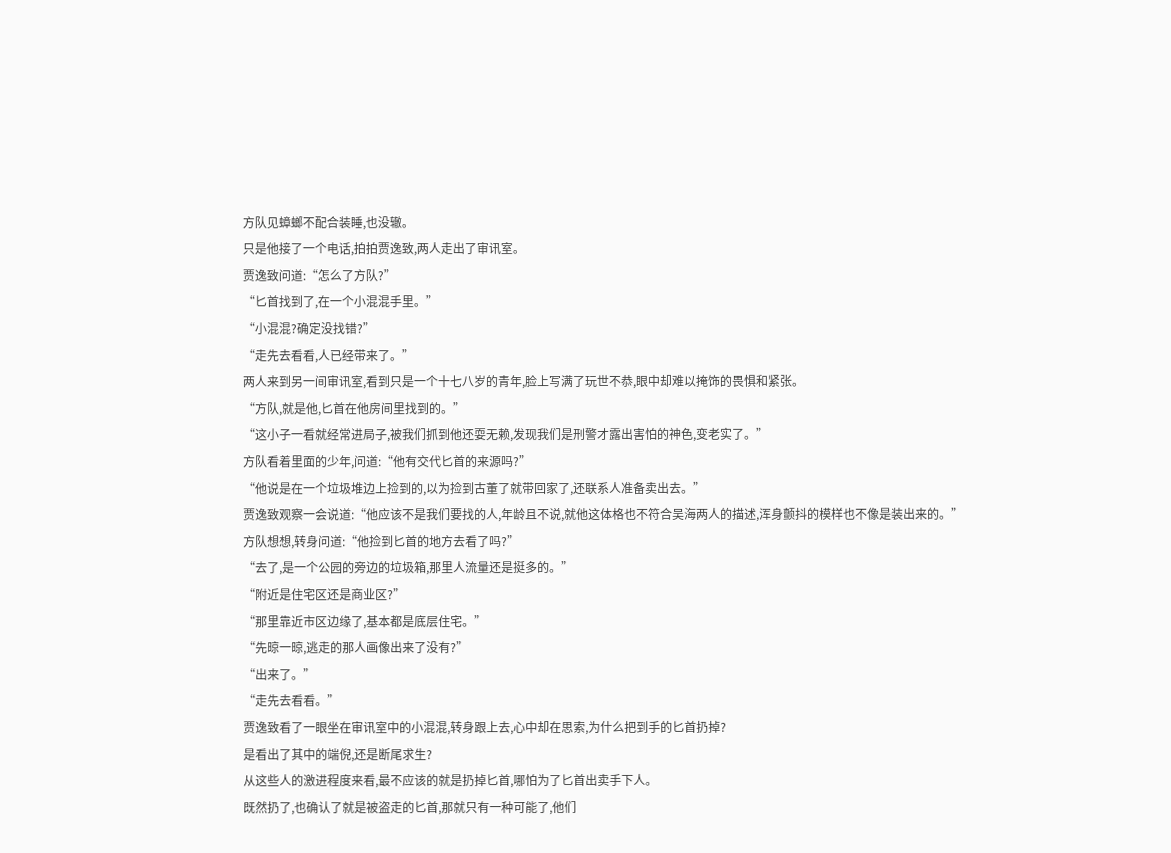方队见蟑螂不配合装睡,也没辙。
只是他接了一个电话,拍拍贾逸致,两人走出了审讯室。
贾逸致问道:“怎么了方队?”
“匕首找到了,在一个小混混手里。”
“小混混?确定没找错?”
“走先去看看,人已经带来了。”
两人来到另一间审讯室,看到只是一个十七八岁的青年,脸上写满了玩世不恭,眼中却难以掩饰的畏惧和紧张。
“方队,就是他,匕首在他房间里找到的。”
“这小子一看就经常进局子,被我们抓到他还耍无赖,发现我们是刑警才露出害怕的神色,变老实了。”
方队看着里面的少年,问道:“他有交代匕首的来源吗?”
“他说是在一个垃圾堆边上捡到的,以为捡到古董了就带回家了,还联系人准备卖出去。”
贾逸致观察一会说道:“他应该不是我们要找的人,年龄且不说,就他这体格也不符合吴海两人的描述,浑身颤抖的模样也不像是装出来的。”
方队想想,转身问道:“他捡到匕首的地方去看了吗?”
“去了,是一个公园的旁边的垃圾箱,那里人流量还是挺多的。”
“附近是住宅区还是商业区?”
“那里靠近市区边缘了,基本都是底层住宅。”
“先晾一晾,逃走的那人画像出来了没有?”
“出来了。”
“走先去看看。”
贾逸致看了一眼坐在审讯室中的小混混,转身跟上去,心中却在思索,为什么把到手的匕首扔掉?
是看出了其中的端倪,还是断尾求生?
从这些人的激进程度来看,最不应该的就是扔掉匕首,哪怕为了匕首出卖手下人。
既然扔了,也确认了就是被盗走的匕首,那就只有一种可能了,他们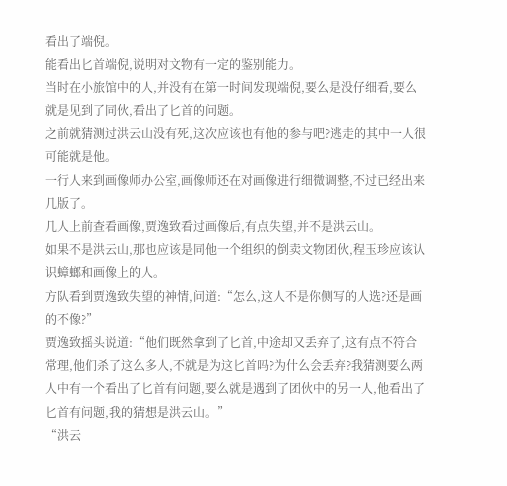看出了端倪。
能看出匕首端倪,说明对文物有一定的鉴别能力。
当时在小旅馆中的人,并没有在第一时间发现端倪,要么是没仔细看,要么就是见到了同伙,看出了匕首的问题。
之前就猜测过洪云山没有死,这次应该也有他的参与吧?逃走的其中一人很可能就是他。
一行人来到画像师办公室,画像师还在对画像进行细微调整,不过已经出来几版了。
几人上前查看画像,贾逸致看过画像后,有点失望,并不是洪云山。
如果不是洪云山,那也应该是同他一个组织的倒卖文物团伙,程玉珍应该认识蟑螂和画像上的人。
方队看到贾逸致失望的神情,问道:“怎么,这人不是你侧写的人选?还是画的不像?”
贾逸致摇头说道:“他们既然拿到了匕首,中途却又丢弃了,这有点不符合常理,他们杀了这么多人,不就是为这匕首吗?为什么会丢弃?我猜测要么两人中有一个看出了匕首有问题,要么就是遇到了团伙中的另一人,他看出了匕首有问题,我的猜想是洪云山。”
“洪云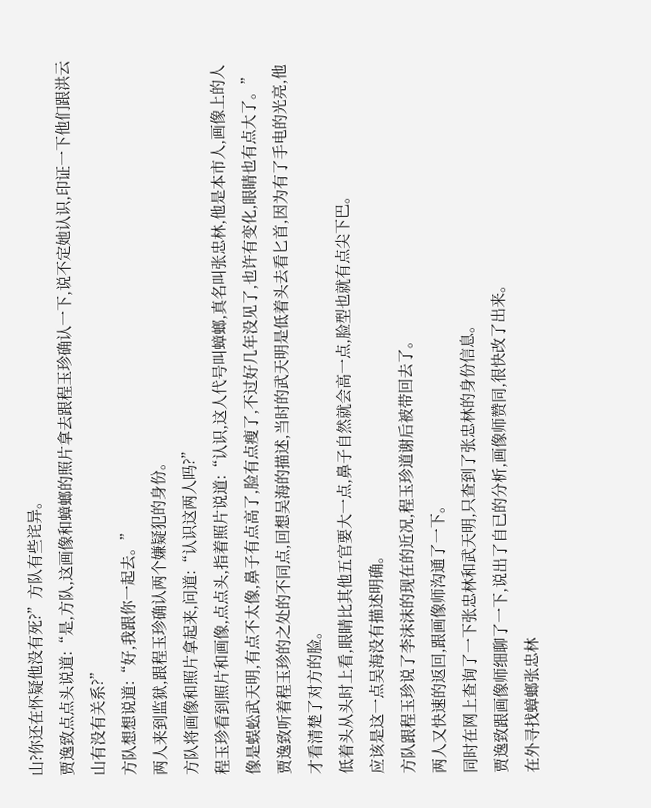山?你还在怀疑他没有死?”方队有些诧异。
贾逸致点点头说道:“是,方队,这画像和蟑螂的照片拿去跟程玉珍确认一下,说不定她认识,印证一下他们跟洪云山有没有关系?”
方队想想说道:“好,我跟你一起去。”
两人来到监狱,跟程玉珍确认两个嫌疑犯的身份。
方队将画像和照片拿起来,问道:“认识这两人吗?”
程玉珍看到照片和画像,点点头,指着照片说道:“认识,这人代号叫蟑螂,真名叫张忠林,他是本市人,画像上的人像是蜈蚣武天明,有点不太像,鼻子有点高了,脸有点瘦了,不过好几年没见了,也许有变化,眼睛也有点大了。”
贾逸致听着程玉珍的之处的不同点,回想吴海的描述,当时的武天明是低着头去看匕首,因为有了手电的光亮,他才看清楚了对方的脸。
低着头从头时上看,眼睛比其他五官要大一点,鼻子自然就会高一点,脸型也就有点尖下巴。
应该是这一点吴海没有描述明确。
方队跟程玉珍说了李沫沫的现在的近况,程玉珍道谢后被带回去了。
两人又快速的返回,跟画像师沟通了一下。
同时在网上查询了一下张忠林和武天明,只查到了张忠林的身份信息。
贾逸致跟画像师细聊了一下,说出了自已的分析,画像师赞同,很快改了出来。
在外寻找蟑螂张忠林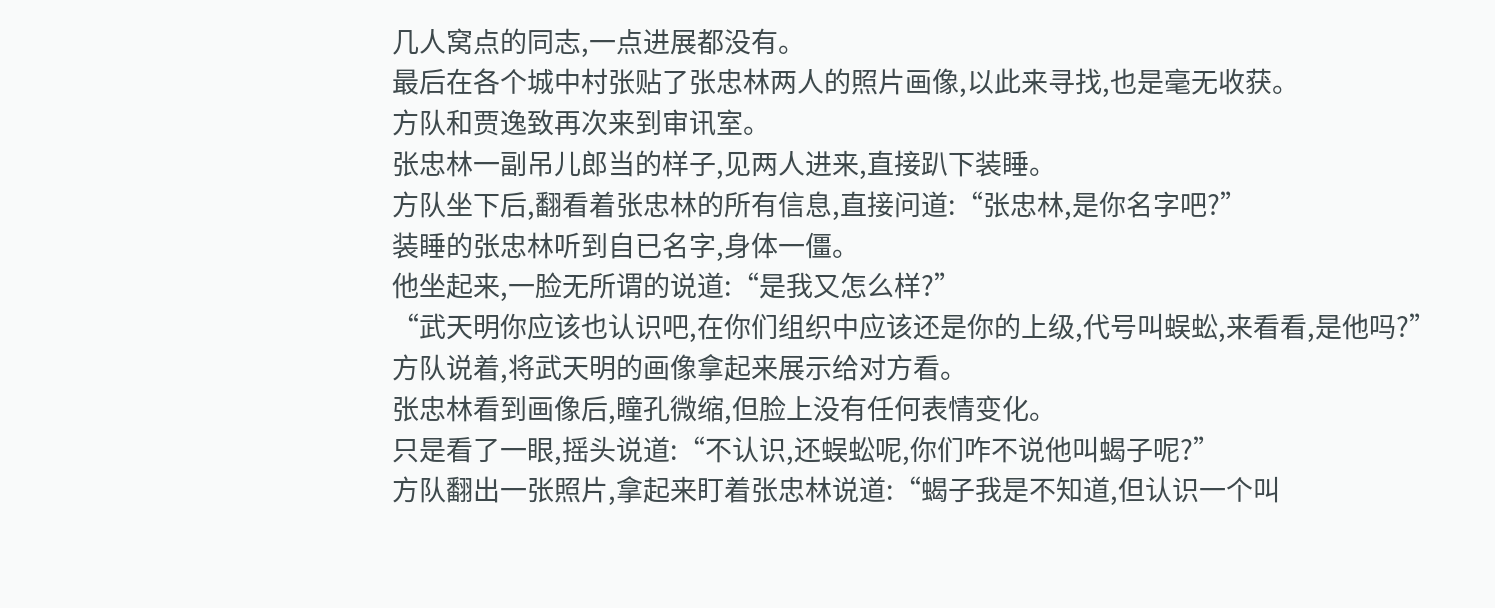几人窝点的同志,一点进展都没有。
最后在各个城中村张贴了张忠林两人的照片画像,以此来寻找,也是毫无收获。
方队和贾逸致再次来到审讯室。
张忠林一副吊儿郎当的样子,见两人进来,直接趴下装睡。
方队坐下后,翻看着张忠林的所有信息,直接问道:“张忠林,是你名字吧?”
装睡的张忠林听到自已名字,身体一僵。
他坐起来,一脸无所谓的说道:“是我又怎么样?”
“武天明你应该也认识吧,在你们组织中应该还是你的上级,代号叫蜈蚣,来看看,是他吗?”
方队说着,将武天明的画像拿起来展示给对方看。
张忠林看到画像后,瞳孔微缩,但脸上没有任何表情变化。
只是看了一眼,摇头说道:“不认识,还蜈蚣呢,你们咋不说他叫蝎子呢?”
方队翻出一张照片,拿起来盯着张忠林说道:“蝎子我是不知道,但认识一个叫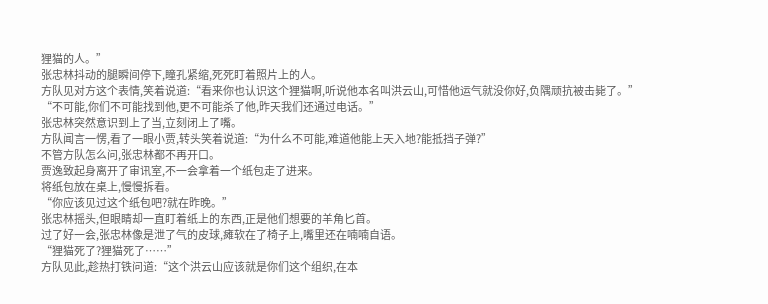狸猫的人。”
张忠林抖动的腿瞬间停下,瞳孔紧缩,死死盯着照片上的人。
方队见对方这个表情,笑着说道:“看来你也认识这个狸猫啊,听说他本名叫洪云山,可惜他运气就没你好,负隅顽抗被击毙了。”
“不可能,你们不可能找到他,更不可能杀了他,昨天我们还通过电话。”
张忠林突然意识到上了当,立刻闭上了嘴。
方队闻言一愣,看了一眼小贾,转头笑着说道:“为什么不可能,难道他能上天入地?能抵挡子弹?”
不管方队怎么问,张忠林都不再开口。
贾逸致起身离开了审讯室,不一会拿着一个纸包走了进来。
将纸包放在桌上,慢慢拆看。
“你应该见过这个纸包吧?就在昨晚。”
张忠林摇头,但眼睛却一直盯着纸上的东西,正是他们想要的羊角匕首。
过了好一会,张忠林像是泄了气的皮球,瘫软在了椅子上,嘴里还在喃喃自语。
“狸猫死了?狸猫死了……”
方队见此,趁热打铁问道:“这个洪云山应该就是你们这个组织,在本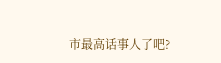市最高话事人了吧?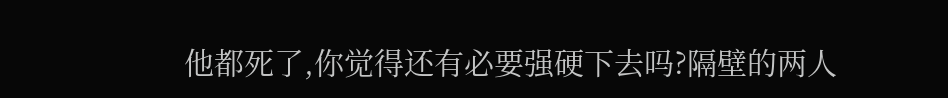他都死了,你觉得还有必要强硬下去吗?隔壁的两人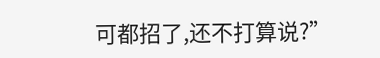可都招了,还不打算说?”